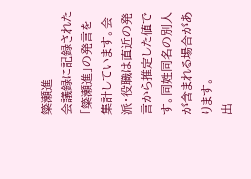簗瀬進
会議録に記録された「簗瀬進」の発言を集計しています。会派・役職は直近の発言から推定した値です。同姓同名の別人が含まれる場合があります。
出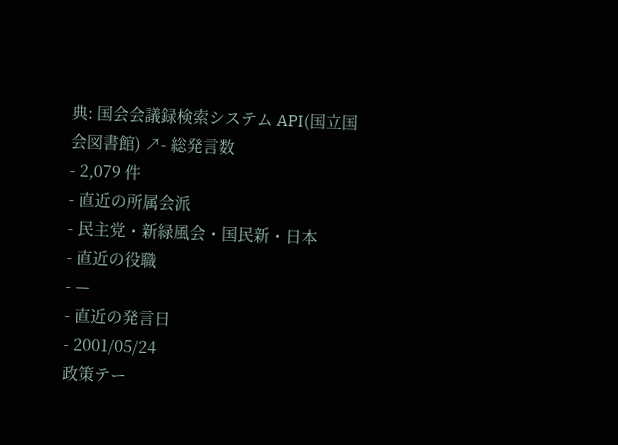典: 国会会議録検索システム API(国立国会図書館) ↗- 総発言数
- 2,079 件
- 直近の所属会派
- 民主党・新緑風会・国民新・日本
- 直近の役職
- —
- 直近の発言日
- 2001/05/24
政策テー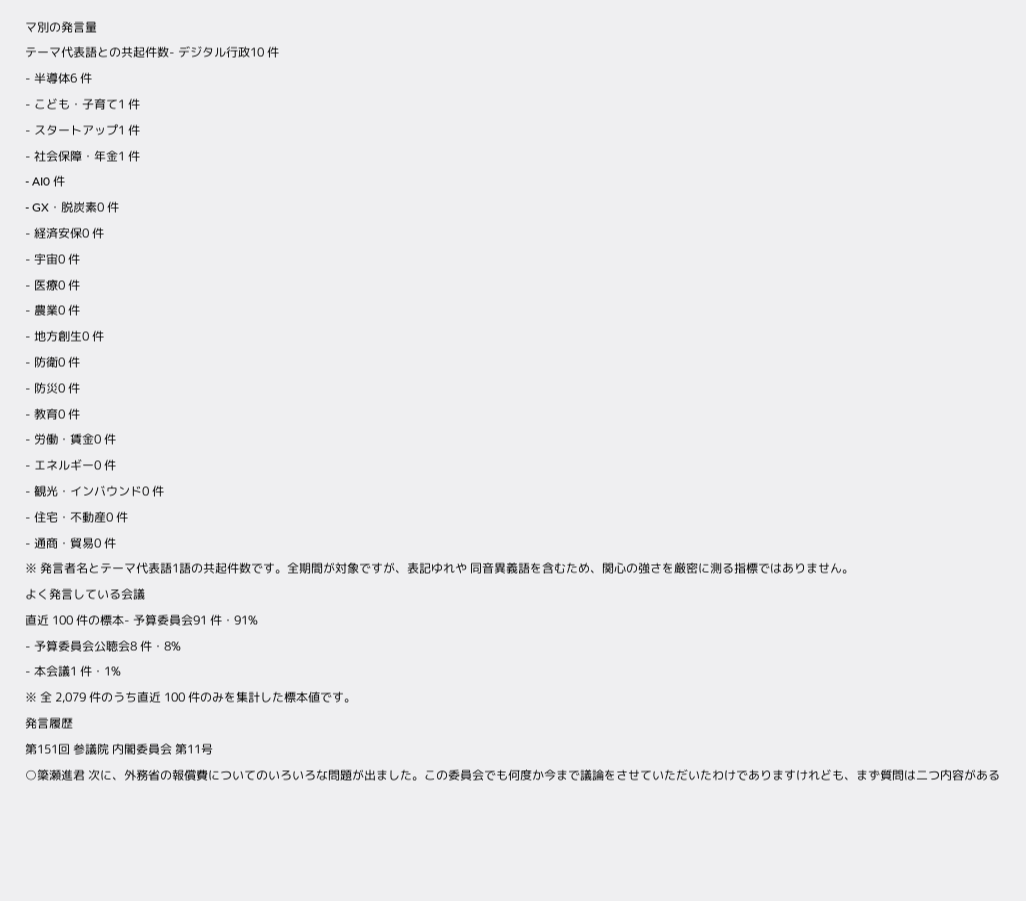マ別の発言量
テーマ代表語との共起件数- デジタル行政10 件
- 半導体6 件
- こども・子育て1 件
- スタートアップ1 件
- 社会保障・年金1 件
- AI0 件
- GX・脱炭素0 件
- 経済安保0 件
- 宇宙0 件
- 医療0 件
- 農業0 件
- 地方創生0 件
- 防衛0 件
- 防災0 件
- 教育0 件
- 労働・賃金0 件
- エネルギー0 件
- 観光・インバウンド0 件
- 住宅・不動産0 件
- 通商・貿易0 件
※ 発言者名とテーマ代表語1語の共起件数です。全期間が対象ですが、表記ゆれや 同音異義語を含むため、関心の強さを厳密に測る指標ではありません。
よく発言している会議
直近 100 件の標本- 予算委員会91 件・91%
- 予算委員会公聴会8 件・8%
- 本会議1 件・1%
※ 全 2,079 件のうち直近 100 件のみを集計した標本値です。
発言履歴
第151回 参議院 内閣委員会 第11号
○簗瀬進君 次に、外務省の報償費についてのいろいろな問題が出ました。この委員会でも何度か今まで議論をさせていただいたわけでありますけれども、まず質問は二つ内容がある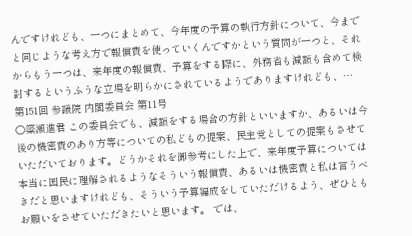んですけれども、一つにまとめて、今年度の予算の執行方針について、今までと同じような考え方で報償費を使っていくんですかという質問が一つと、それからもう一つは、来年度の報償費、予算をする際に、外務省も減額も含めて検討するというふうな立場を明らかにされているようでありますけれども、…
第151回 参議院 内閣委員会 第11号
○簗瀬進君 この委員会でも、減額をする場合の方針といいますか、あるいは今後の機密費のあり方等についての私どもの提案、民主党としての提案もさせていただいております。どうかそれを御参考にした上で、来年度予算については本当に国民に理解されるようなそういう報償費、あるいは機密費と私は言うべきだと思いますけれども、そういう予算編成をしていただけるよう、ぜひともお願いをさせていただきたいと思います。 では、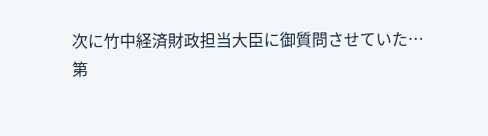次に竹中経済財政担当大臣に御質問させていた…
第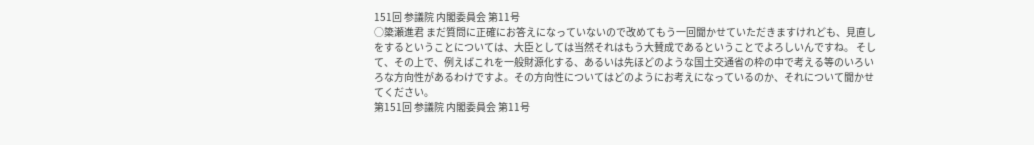151回 参議院 内閣委員会 第11号
○簗瀬進君 まだ質問に正確にお答えになっていないので改めてもう一回聞かせていただきますけれども、見直しをするということについては、大臣としては当然それはもう大賛成であるということでよろしいんですね。 そして、その上で、例えばこれを一般財源化する、あるいは先ほどのような国土交通省の枠の中で考える等のいろいろな方向性があるわけですよ。その方向性についてはどのようにお考えになっているのか、それについて聞かせてください。
第151回 参議院 内閣委員会 第11号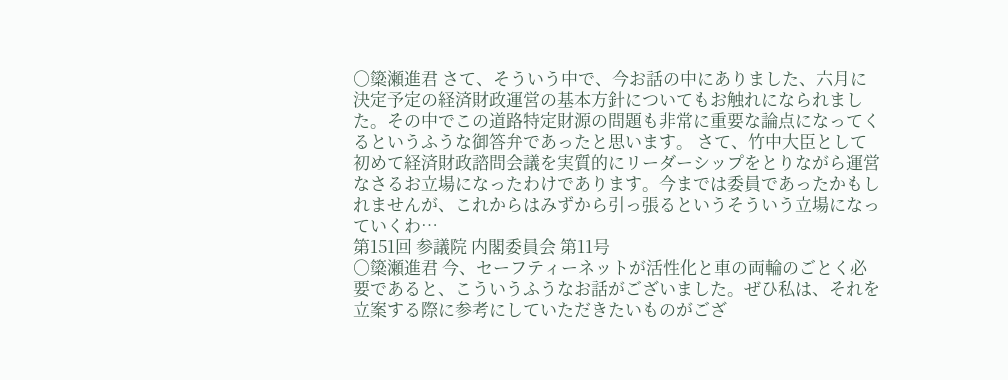○簗瀬進君 さて、そういう中で、今お話の中にありました、六月に決定予定の経済財政運営の基本方針についてもお触れになられました。その中でこの道路特定財源の問題も非常に重要な論点になってくるというふうな御答弁であったと思います。 さて、竹中大臣として初めて経済財政諮問会議を実質的にリーダーシップをとりながら運営なさるお立場になったわけであります。今までは委員であったかもしれませんが、これからはみずから引っ張るというそういう立場になっていくわ…
第151回 参議院 内閣委員会 第11号
○簗瀬進君 今、セーフティーネットが活性化と車の両輪のごとく必要であると、こういうふうなお話がございました。ぜひ私は、それを立案する際に参考にしていただきたいものがござ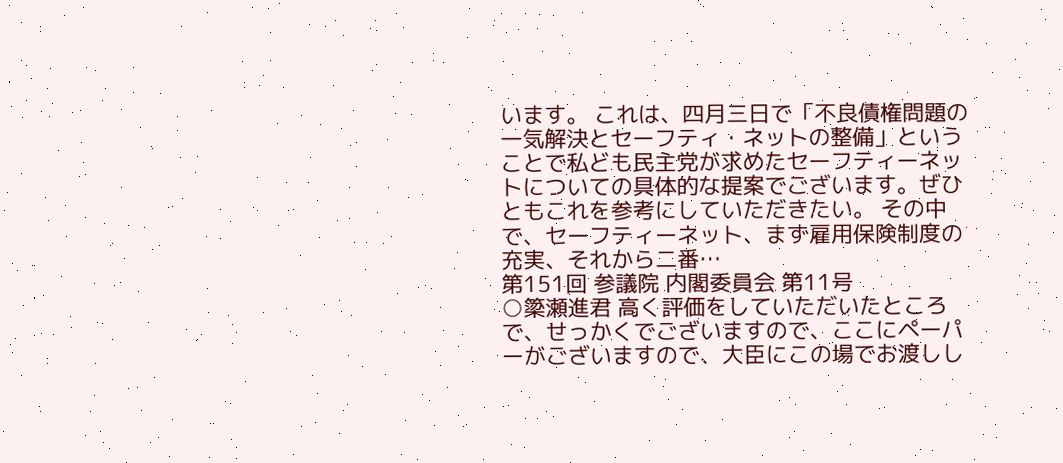います。 これは、四月三日で「不良債権問題の一気解決とセーフティ・ネットの整備」ということで私ども民主党が求めたセーフティーネットについての具体的な提案でございます。ぜひともこれを参考にしていただきたい。 その中で、セーフティーネット、まず雇用保険制度の充実、それから二番…
第151回 参議院 内閣委員会 第11号
○簗瀬進君 高く評価をしていただいたところで、せっかくでございますので、ここにペーパーがございますので、大臣にこの場でお渡しし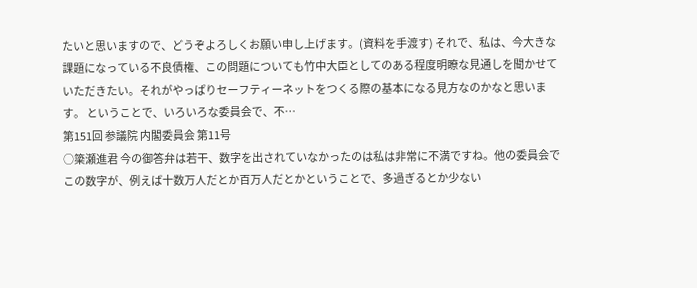たいと思いますので、どうぞよろしくお願い申し上げます。(資料を手渡す) それで、私は、今大きな課題になっている不良債権、この問題についても竹中大臣としてのある程度明瞭な見通しを聞かせていただきたい。それがやっぱりセーフティーネットをつくる際の基本になる見方なのかなと思います。 ということで、いろいろな委員会で、不…
第151回 参議院 内閣委員会 第11号
○簗瀬進君 今の御答弁は若干、数字を出されていなかったのは私は非常に不満ですね。他の委員会でこの数字が、例えば十数万人だとか百万人だとかということで、多過ぎるとか少ない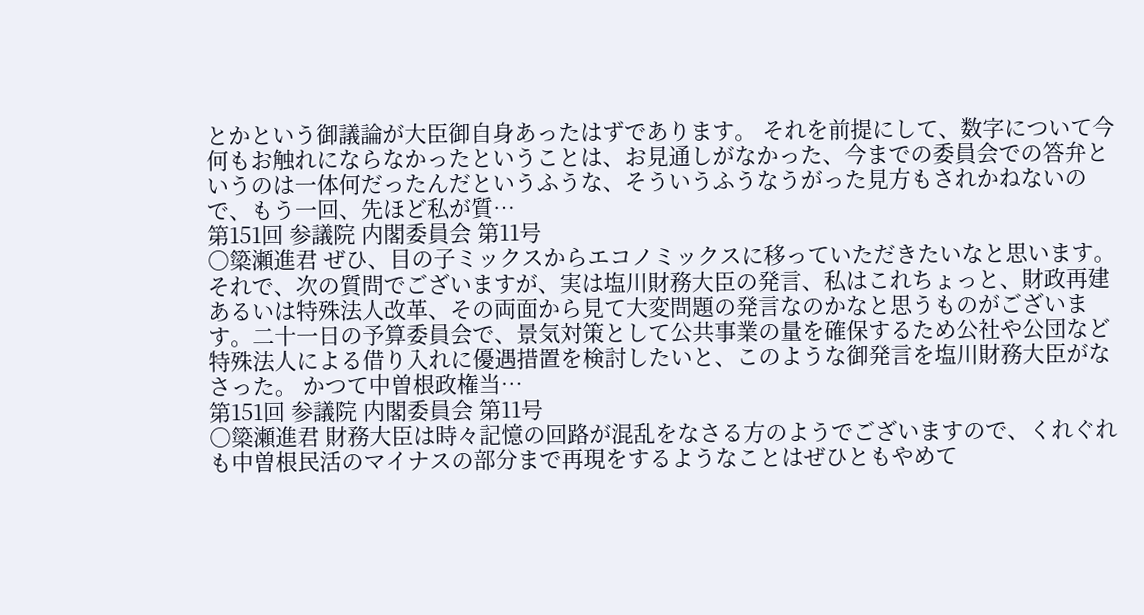とかという御議論が大臣御自身あったはずであります。 それを前提にして、数字について今何もお触れにならなかったということは、お見通しがなかった、今までの委員会での答弁というのは一体何だったんだというふうな、そういうふうなうがった見方もされかねないので、もう一回、先ほど私が質…
第151回 参議院 内閣委員会 第11号
○簗瀬進君 ぜひ、目の子ミックスからエコノミックスに移っていただきたいなと思います。 それで、次の質問でございますが、実は塩川財務大臣の発言、私はこれちょっと、財政再建あるいは特殊法人改革、その両面から見て大変問題の発言なのかなと思うものがございます。二十一日の予算委員会で、景気対策として公共事業の量を確保するため公社や公団など特殊法人による借り入れに優遇措置を検討したいと、このような御発言を塩川財務大臣がなさった。 かつて中曽根政権当…
第151回 参議院 内閣委員会 第11号
○簗瀬進君 財務大臣は時々記憶の回路が混乱をなさる方のようでございますので、くれぐれも中曽根民活のマイナスの部分まで再現をするようなことはぜひともやめて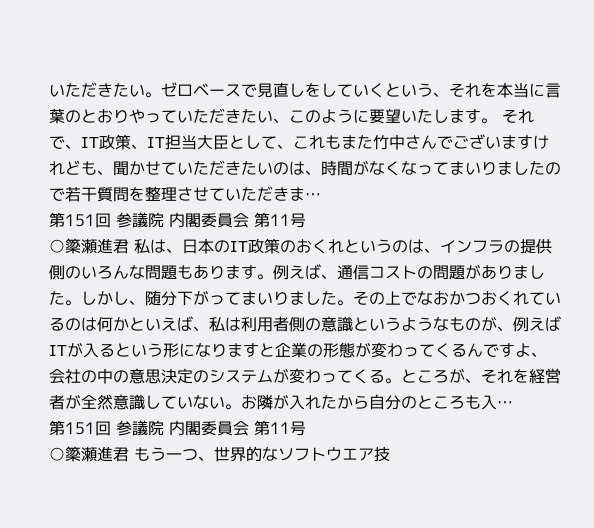いただきたい。ゼロベースで見直しをしていくという、それを本当に言葉のとおりやっていただきたい、このように要望いたします。 それで、IT政策、IT担当大臣として、これもまた竹中さんでございますけれども、聞かせていただきたいのは、時間がなくなってまいりましたので若干質問を整理させていただきま…
第151回 参議院 内閣委員会 第11号
○簗瀬進君 私は、日本のIT政策のおくれというのは、インフラの提供側のいろんな問題もあります。例えば、通信コストの問題がありました。しかし、随分下がってまいりました。その上でなおかつおくれているのは何かといえば、私は利用者側の意識というようなものが、例えばITが入るという形になりますと企業の形態が変わってくるんですよ、会社の中の意思決定のシステムが変わってくる。ところが、それを経営者が全然意識していない。お隣が入れたから自分のところも入…
第151回 参議院 内閣委員会 第11号
○簗瀬進君 もう一つ、世界的なソフトウエア技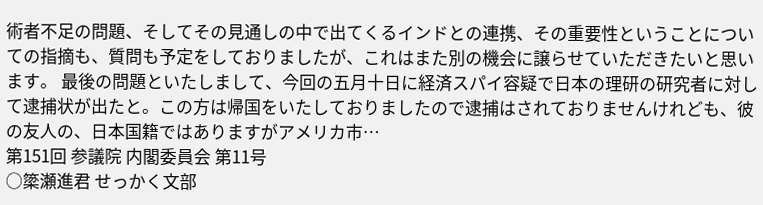術者不足の問題、そしてその見通しの中で出てくるインドとの連携、その重要性ということについての指摘も、質問も予定をしておりましたが、これはまた別の機会に譲らせていただきたいと思います。 最後の問題といたしまして、今回の五月十日に経済スパイ容疑で日本の理研の研究者に対して逮捕状が出たと。この方は帰国をいたしておりましたので逮捕はされておりませんけれども、彼の友人の、日本国籍ではありますがアメリカ市…
第151回 参議院 内閣委員会 第11号
○簗瀬進君 せっかく文部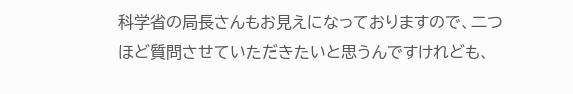科学省の局長さんもお見えになっておりますので、二つほど質問させていただきたいと思うんですけれども、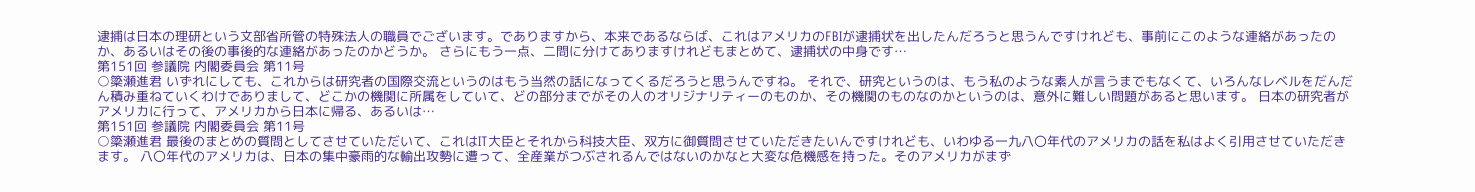逮捕は日本の理研という文部省所管の特殊法人の職員でございます。でありますから、本来であるならば、これはアメリカのFBIが逮捕状を出したんだろうと思うんですけれども、事前にこのような連絡があったのか、あるいはその後の事後的な連絡があったのかどうか。 さらにもう一点、二問に分けてありますけれどもまとめて、逮捕状の中身です…
第151回 参議院 内閣委員会 第11号
○簗瀬進君 いずれにしても、これからは研究者の国際交流というのはもう当然の話になってくるだろうと思うんですね。 それで、研究というのは、もう私のような素人が言うまでもなくて、いろんなレベルをだんだん積み重ねていくわけでありまして、どこかの機関に所属をしていて、どの部分までがその人のオリジナリティーのものか、その機関のものなのかというのは、意外に難しい問題があると思います。 日本の研究者がアメリカに行って、アメリカから日本に帰る、あるいは…
第151回 参議院 内閣委員会 第11号
○簗瀬進君 最後のまとめの質問としてさせていただいて、これはIT大臣とそれから科技大臣、双方に御質問させていただきたいんですけれども、いわゆる一九八〇年代のアメリカの話を私はよく引用させていただきます。 八〇年代のアメリカは、日本の集中豪雨的な輸出攻勢に遭って、全産業がつぶされるんではないのかなと大変な危機感を持った。そのアメリカがまず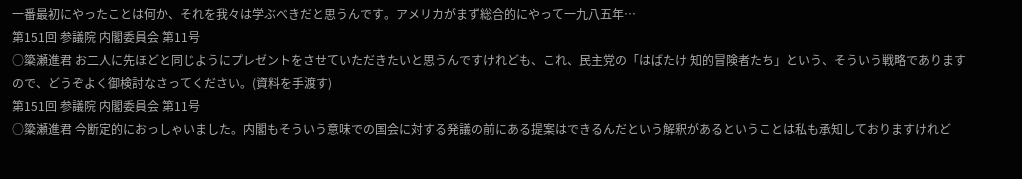一番最初にやったことは何か、それを我々は学ぶべきだと思うんです。アメリカがまず総合的にやって一九八五年…
第151回 参議院 内閣委員会 第11号
○簗瀬進君 お二人に先ほどと同じようにプレゼントをさせていただきたいと思うんですけれども、これ、民主党の「はばたけ 知的冒険者たち」という、そういう戦略でありますので、どうぞよく御検討なさってください。(資料を手渡す)
第151回 参議院 内閣委員会 第11号
○簗瀬進君 今断定的におっしゃいました。内閣もそういう意味での国会に対する発議の前にある提案はできるんだという解釈があるということは私も承知しておりますけれど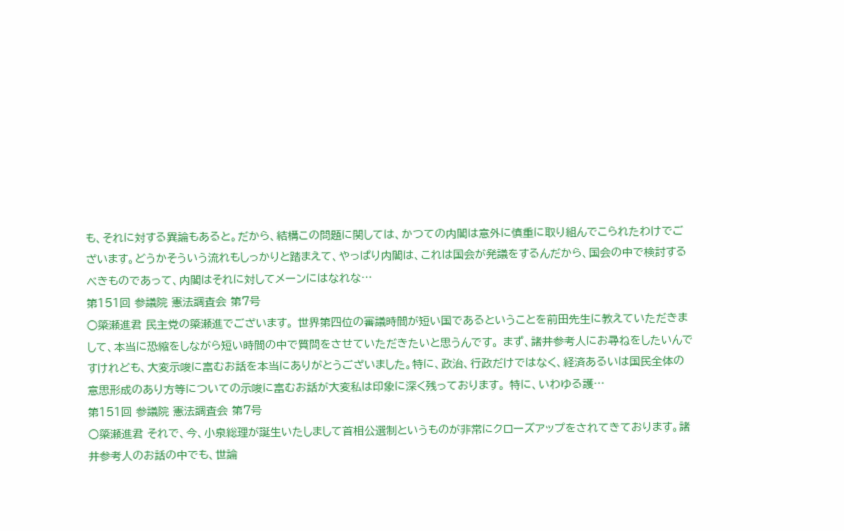も、それに対する異論もあると。だから、結構この問題に関しては、かつての内閣は意外に慎重に取り組んでこられたわけでございます。どうかそういう流れもしっかりと踏まえて、やっぱり内閣は、これは国会が発議をするんだから、国会の中で検討するべきものであって、内閣はそれに対してメーンにはなれな…
第151回 参議院 憲法調査会 第7号
○簗瀬進君 民主党の簗瀬進でございます。 世界第四位の審議時間が短い国であるということを前田先生に教えていただきまして、本当に恐縮をしながら短い時間の中で質問をさせていただきたいと思うんです。 まず、諸井参考人にお尋ねをしたいんですけれども、大変示唆に富むお話を本当にありがとうございました。特に、政治、行政だけではなく、経済あるいは国民全体の意思形成のあり方等についての示唆に富むお話が大変私は印象に深く残っております。 特に、いわゆる護…
第151回 参議院 憲法調査会 第7号
○簗瀬進君 それで、今、小泉総理が誕生いたしまして首相公選制というものが非常にクローズアップをされてきております。諸井参考人のお話の中でも、世論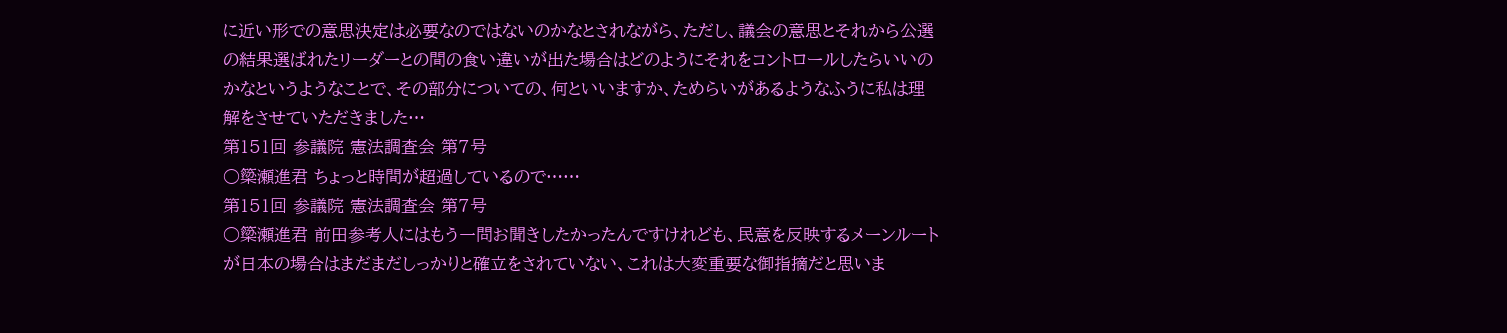に近い形での意思決定は必要なのではないのかなとされながら、ただし、議会の意思とそれから公選の結果選ばれたリーダーとの間の食い違いが出た場合はどのようにそれをコントロールしたらいいのかなというようなことで、その部分についての、何といいますか、ためらいがあるようなふうに私は理解をさせていただきました…
第151回 参議院 憲法調査会 第7号
○簗瀬進君 ちょっと時間が超過しているので……
第151回 参議院 憲法調査会 第7号
○簗瀬進君 前田参考人にはもう一問お聞きしたかったんですけれども、民意を反映するメーンルートが日本の場合はまだまだしっかりと確立をされていない、これは大変重要な御指摘だと思いま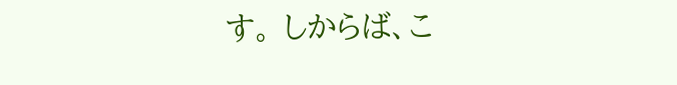す。 しからば、こ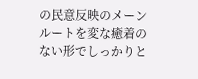の民意反映のメーンルートを変な癒着のない形でしっかりと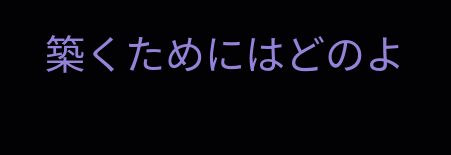築くためにはどのよ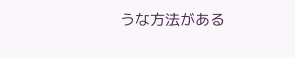うな方法がある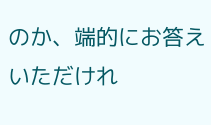のか、端的にお答えいただけれ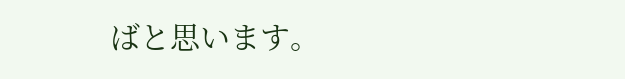ばと思います。